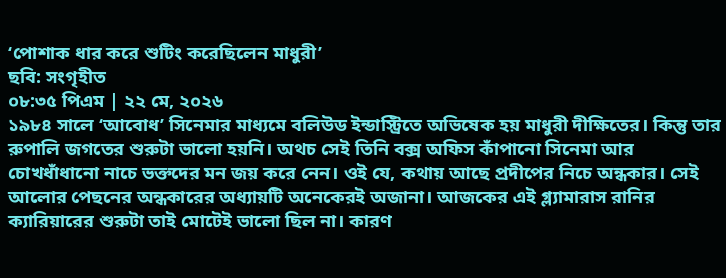‘পোশাক ধার করে শুটিং করেছিলেন মাধুরী’
ছবি: সংগৃহীত
০৮:৩৫ পিএম | ২২ মে, ২০২৬
১৯৮৪ সালে ‘আবোধ’ সিনেমার মাধ্যমে বলিউড ইন্ডাস্ট্রিতে অভিষেক হয় মাধুরী দীক্ষিতের। কিন্তু তার রুপালি জগতের শুরুটা ভালো হয়নি। অথচ সেই তিনি বক্স অফিস কাঁপানো সিনেমা আর চোখধাঁধানো নাচে ভক্তদের মন জয় করে নেন। ওই যে, কথায় আছে প্রদীপের নিচে অন্ধকার। সেই আলোর পেছনের অন্ধকারের অধ্যায়টি অনেকেরই অজানা। আজকের এই গ্ল্যামারাস রানির ক্যারিয়ারের শুরুটা তাই মোটেই ভালো ছিল না। কারণ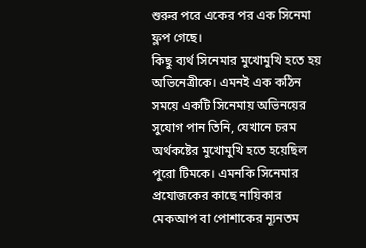শুরুর পরে একের পর এক সিনেমা ফ্লপ গেছে।
কিছু ব্যর্থ সিনেমার মুখোমুখি হতে হয় অভিনেত্রীকে। এমনই এক কঠিন সময়ে একটি সিনেমায় অভিনয়ের সুযোগ পান তিনি, যেখানে চরম অর্থকষ্টের মুখোমুখি হতে হয়েছিল পুরো টিমকে। এমনকি সিনেমার প্রযোজকের কাছে নায়িকার মেকআপ বা পোশাকের ন্যূনতম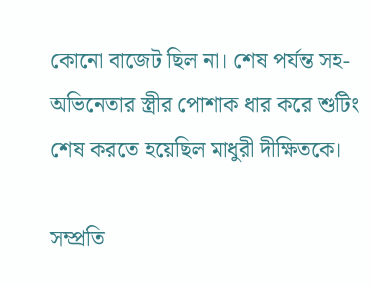কোনো বাজেট ছিল না। শেষ পর্যন্ত সহ-অভিনেতার স্ত্রীর পোশাক ধার করে শুটিং শেষ করতে হয়েছিল মাধুরী দীক্ষিতকে।

সম্প্রতি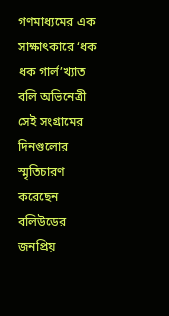গণমাধ্যমের এক সাক্ষাৎকারে ‘ধক ধক গার্ল’খ্যাত বলি অভিনেত্রী সেই সংগ্রামের দিনগুলোর স্মৃতিচারণ করেছেন বলিউডের জনপ্রিয়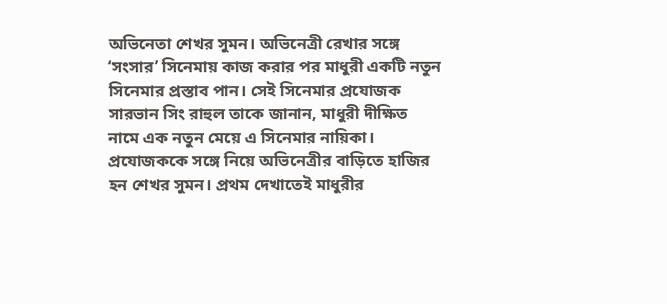অভিনেতা শেখর সুমন। অভিনেত্রী রেখার সঙ্গে ‘সংসার’ সিনেমায় কাজ করার পর মাধুরী একটি নতুন সিনেমার প্রস্তাব পান। সেই সিনেমার প্রযোজক সারভান সিং রাহুল তাকে জানান, মাধুরী দীক্ষিত নামে এক নতুন মেয়ে এ সিনেমার নায়িকা।
প্রযোজককে সঙ্গে নিয়ে অভিনেত্রীর বাড়িতে হাজির হন শেখর সুমন। প্রথম দেখাতেই মাধুরীর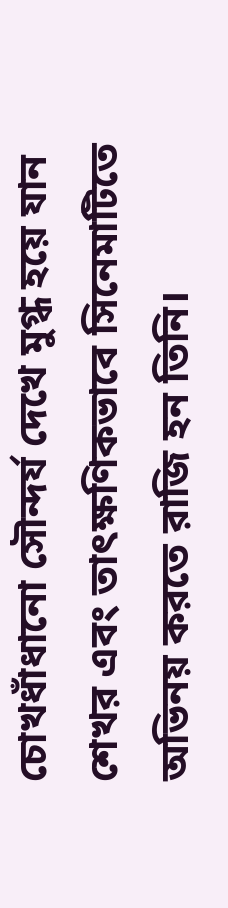চোখধাঁধানো সৌন্দর্য দেখে মুগ্ধ হয়ে যান শেখর এবং তাৎক্ষণিকভাবে সিনেমাটিতে অভিনয় করতে রাজি হন তিনি।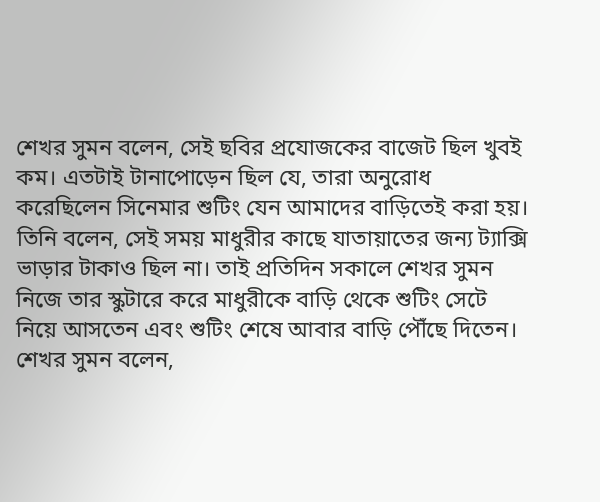শেখর সুমন বলেন, সেই ছবির প্রযোজকের বাজেট ছিল খুবই কম। এতটাই টানাপোড়েন ছিল যে, তারা অনুরোধ করেছিলেন সিনেমার শুটিং যেন আমাদের বাড়িতেই করা হয়।
তিনি বলেন, সেই সময় মাধুরীর কাছে যাতায়াতের জন্য ট্যাক্সি ভাড়ার টাকাও ছিল না। তাই প্রতিদিন সকালে শেখর সুমন নিজে তার স্কুটারে করে মাধুরীকে বাড়ি থেকে শুটিং সেটে নিয়ে আসতেন এবং শুটিং শেষে আবার বাড়ি পৌঁছে দিতেন।
শেখর সুমন বলেন,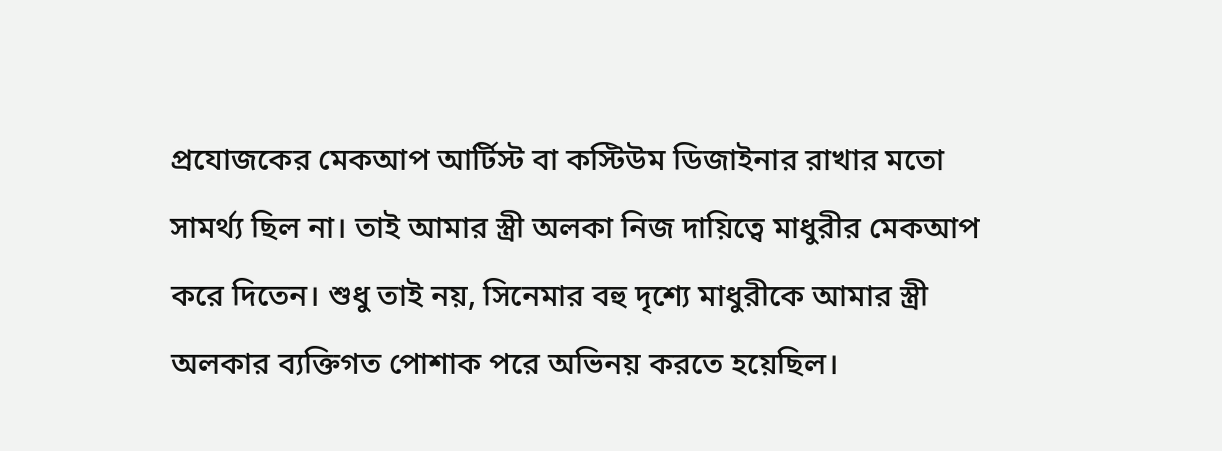প্রযোজকের মেকআপ আর্টিস্ট বা কস্টিউম ডিজাইনার রাখার মতো সামর্থ্য ছিল না। তাই আমার স্ত্রী অলকা নিজ দায়িত্বে মাধুরীর মেকআপ করে দিতেন। শুধু তাই নয়, সিনেমার বহু দৃশ্যে মাধুরীকে আমার স্ত্রী অলকার ব্যক্তিগত পোশাক পরে অভিনয় করতে হয়েছিল।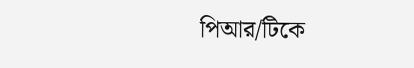পিআর/টিকে